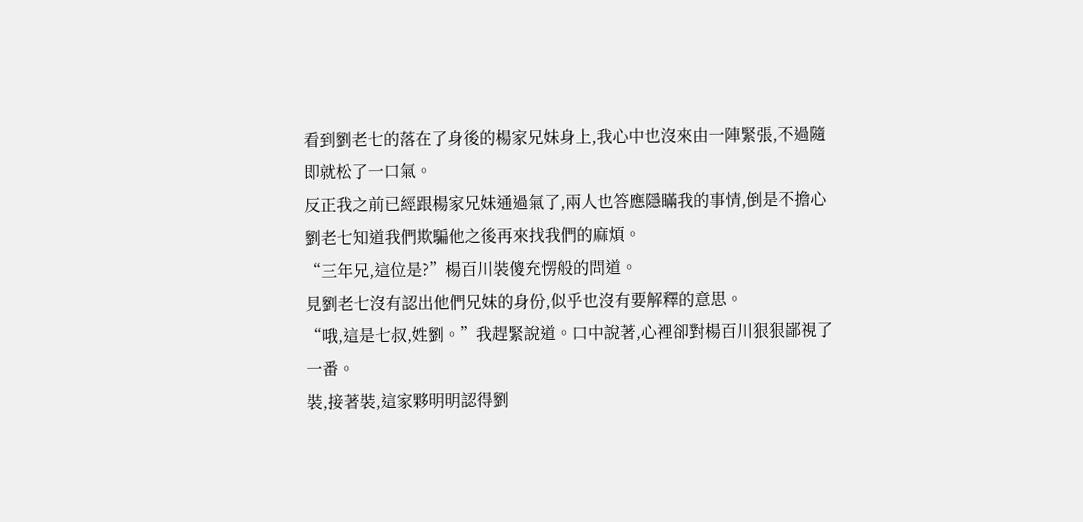看到劉老七的落在了身後的楊家兄妹身上,我心中也沒來由一陣緊張,不過隨即就松了一口氣。
反正我之前已經跟楊家兄妹通過氣了,兩人也答應隱瞞我的事情,倒是不擔心劉老七知道我們欺騙他之後再來找我們的麻煩。
“三年兄,這位是?”楊百川裝傻充愣般的問道。
見劉老七沒有認出他們兄妹的身份,似乎也沒有要解釋的意思。
“哦,這是七叔,姓劉。”我趕緊說道。口中說著,心裡卻對楊百川狠狠鄙視了一番。
裝,接著裝,這家夥明明認得劉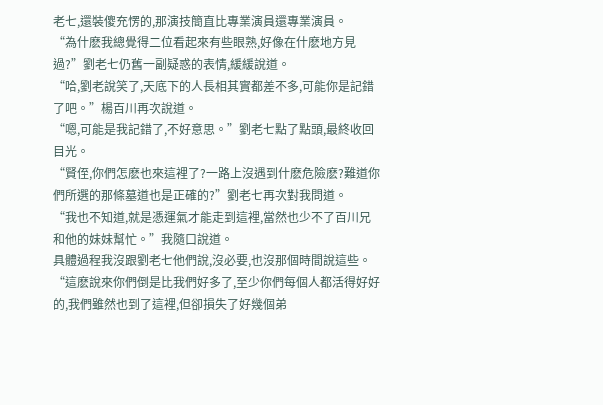老七,還裝傻充愣的,那演技簡直比專業演員還專業演員。
“為什麽我總覺得二位看起來有些眼熟,好像在什麽地方見過?”劉老七仍舊一副疑惑的表情,緩緩說道。
“哈,劉老說笑了,天底下的人長相其實都差不多,可能你是記錯了吧。”楊百川再次說道。
“嗯,可能是我記錯了,不好意思。”劉老七點了點頭,最終收回目光。
“賢侄,你們怎麽也來這裡了?一路上沒遇到什麽危險麽?難道你們所選的那條墓道也是正確的?”劉老七再次對我問道。
“我也不知道,就是憑運氣才能走到這裡,當然也少不了百川兄和他的妹妹幫忙。”我隨口說道。
具體過程我沒跟劉老七他們說,沒必要,也沒那個時間說這些。
“這麽說來你們倒是比我們好多了,至少你們每個人都活得好好的,我們雖然也到了這裡,但卻損失了好幾個弟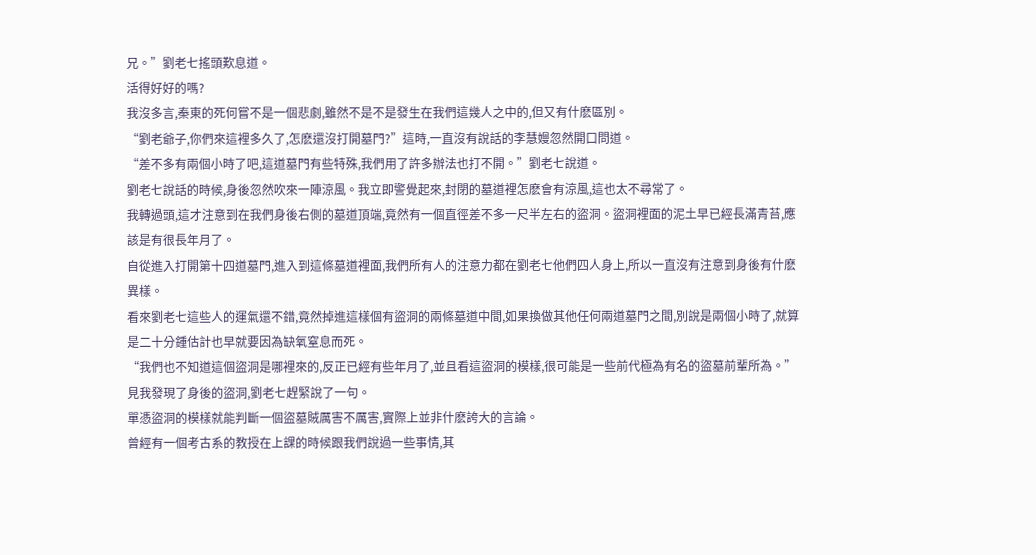兄。”劉老七搖頭歎息道。
活得好好的嗎?
我沒多言,秦東的死何嘗不是一個悲劇,雖然不是不是發生在我們這幾人之中的,但又有什麽區別。
“劉老爺子,你們來這裡多久了,怎麽還沒打開墓門?”這時,一直沒有說話的李慧嫚忽然開口問道。
“差不多有兩個小時了吧,這道墓門有些特殊,我們用了許多辦法也打不開。”劉老七說道。
劉老七說話的時候,身後忽然吹來一陣涼風。我立即警覺起來,封閉的墓道裡怎麽會有涼風,這也太不尋常了。
我轉過頭,這才注意到在我們身後右側的墓道頂端,竟然有一個直徑差不多一尺半左右的盜洞。盜洞裡面的泥土早已經長滿青苔,應該是有很長年月了。
自從進入打開第十四道墓門,進入到這條墓道裡面,我們所有人的注意力都在劉老七他們四人身上,所以一直沒有注意到身後有什麽異樣。
看來劉老七這些人的運氣還不錯,竟然掉進這樣個有盜洞的兩條墓道中間,如果換做其他任何兩道墓門之間,別說是兩個小時了,就算是二十分鍾估計也早就要因為缺氧窒息而死。
“我們也不知道這個盜洞是哪裡來的,反正已經有些年月了,並且看這盜洞的模樣,很可能是一些前代極為有名的盜墓前輩所為。”見我發現了身後的盜洞,劉老七趕緊說了一句。
單憑盜洞的模樣就能判斷一個盜墓賊厲害不厲害,實際上並非什麽誇大的言論。
曾經有一個考古系的教授在上課的時候跟我們說過一些事情,其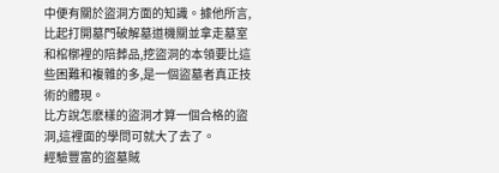中便有關於盜洞方面的知識。據他所言,比起打開墓門破解墓道機關並拿走墓室和棺槨裡的陪葬品,挖盜洞的本領要比這些困難和複雜的多,是一個盜墓者真正技術的體現。
比方說怎麽樣的盜洞才算一個合格的盜洞,這裡面的學問可就大了去了。
經驗豐富的盜墓賊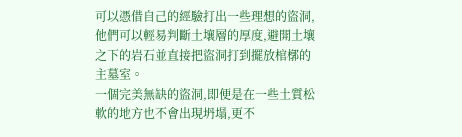可以憑借自己的經驗打出一些理想的盜洞,他們可以輕易判斷土壤層的厚度,避開土壤之下的岩石並直接把盜洞打到擺放棺槨的主墓室。
一個完美無缺的盜洞,即便是在一些土質松軟的地方也不會出現坍塌,更不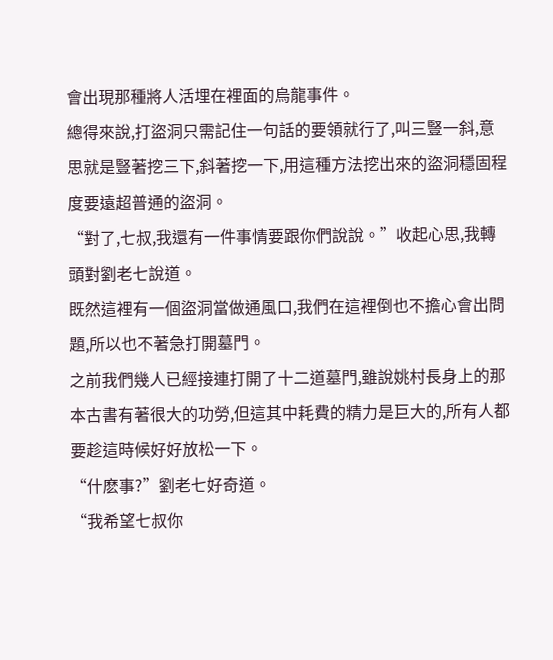會出現那種將人活埋在裡面的烏龍事件。
總得來說,打盜洞只需記住一句話的要領就行了,叫三豎一斜,意思就是豎著挖三下,斜著挖一下,用這種方法挖出來的盜洞穩固程度要遠超普通的盜洞。
“對了,七叔,我還有一件事情要跟你們說說。”收起心思,我轉頭對劉老七說道。
既然這裡有一個盜洞當做通風口,我們在這裡倒也不擔心會出問題,所以也不著急打開墓門。
之前我們幾人已經接連打開了十二道墓門,雖說姚村長身上的那本古書有著很大的功勞,但這其中耗費的精力是巨大的,所有人都要趁這時候好好放松一下。
“什麽事?”劉老七好奇道。
“我希望七叔你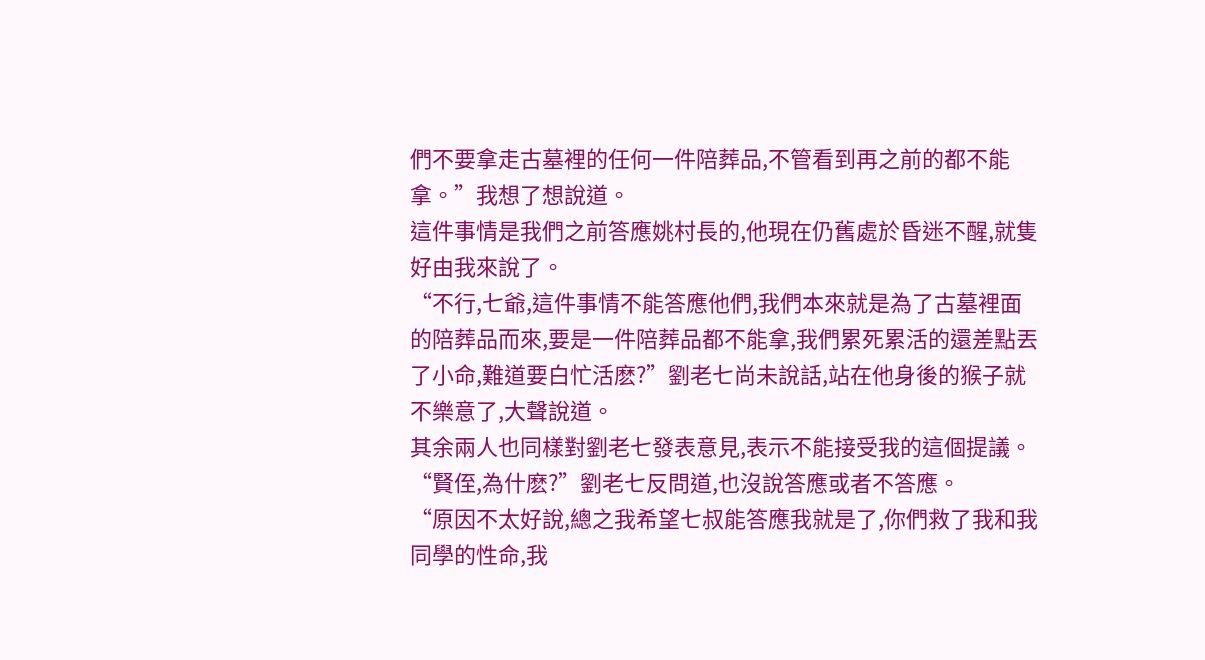們不要拿走古墓裡的任何一件陪葬品,不管看到再之前的都不能拿。”我想了想說道。
這件事情是我們之前答應姚村長的,他現在仍舊處於昏迷不醒,就隻好由我來說了。
“不行,七爺,這件事情不能答應他們,我們本來就是為了古墓裡面的陪葬品而來,要是一件陪葬品都不能拿,我們累死累活的還差點丟了小命,難道要白忙活麽?”劉老七尚未說話,站在他身後的猴子就不樂意了,大聲說道。
其余兩人也同樣對劉老七發表意見,表示不能接受我的這個提議。
“賢侄,為什麽?”劉老七反問道,也沒說答應或者不答應。
“原因不太好說,總之我希望七叔能答應我就是了,你們救了我和我同學的性命,我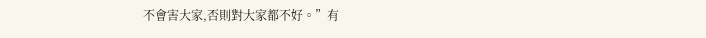不會害大家,否則對大家都不好。”有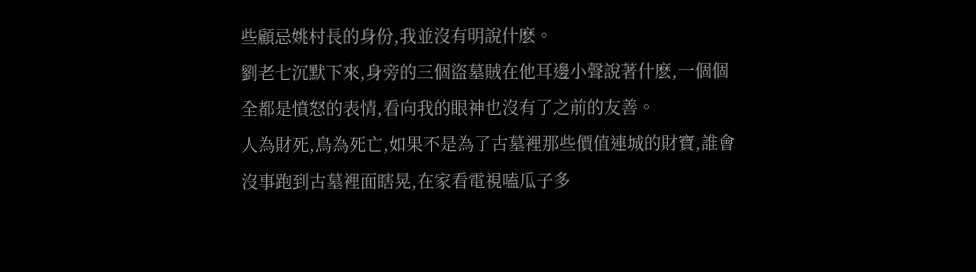些顧忌姚村長的身份,我並沒有明說什麽。
劉老七沉默下來,身旁的三個盜墓賊在他耳邊小聲說著什麽,一個個全都是憤怒的表情,看向我的眼神也沒有了之前的友善。
人為財死,鳥為死亡,如果不是為了古墓裡那些價值連城的財寶,誰會沒事跑到古墓裡面瞎晃,在家看電視嗑瓜子多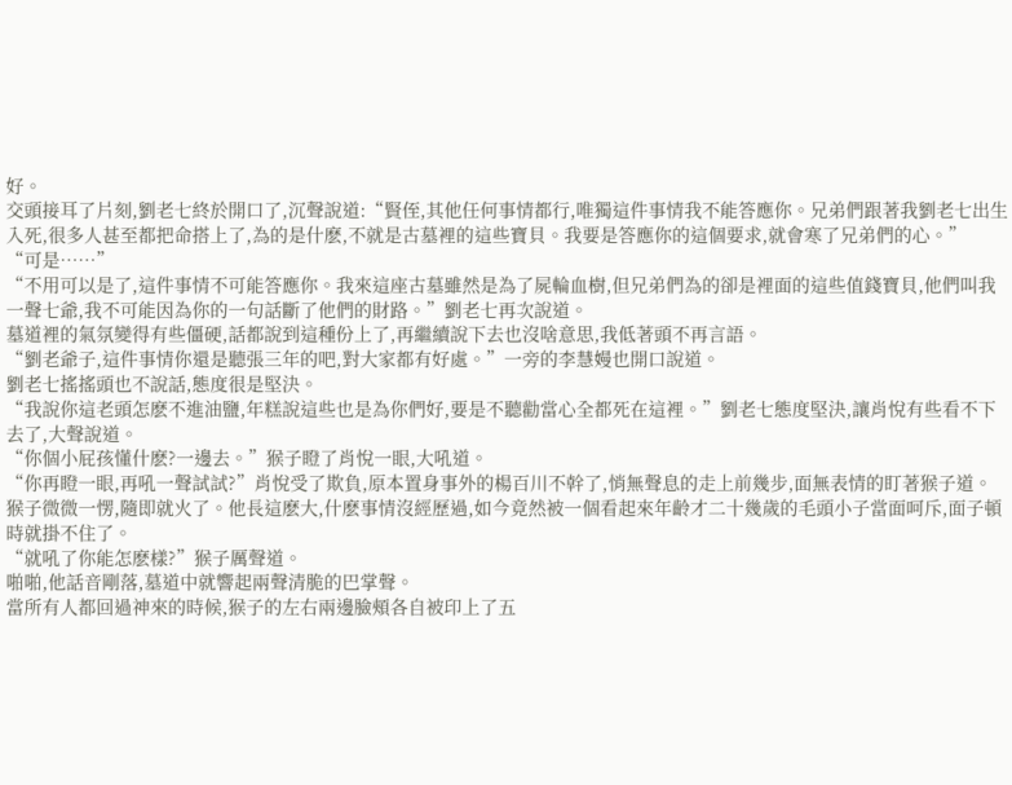好。
交頭接耳了片刻,劉老七終於開口了,沉聲說道:“賢侄,其他任何事情都行,唯獨這件事情我不能答應你。兄弟們跟著我劉老七出生入死,很多人甚至都把命搭上了,為的是什麽,不就是古墓裡的這些寶貝。我要是答應你的這個要求,就會寒了兄弟們的心。”
“可是……”
“不用可以是了,這件事情不可能答應你。我來這座古墓雖然是為了屍輪血樹,但兄弟們為的卻是裡面的這些值錢寶貝,他們叫我一聲七爺,我不可能因為你的一句話斷了他們的財路。”劉老七再次說道。
墓道裡的氣氛變得有些僵硬,話都說到這種份上了,再繼續說下去也沒啥意思,我低著頭不再言語。
“劉老爺子,這件事情你還是聽張三年的吧,對大家都有好處。”一旁的李慧嫚也開口說道。
劉老七搖搖頭也不說話,態度很是堅決。
“我說你這老頭怎麽不進油鹽,年糕說這些也是為你們好,要是不聽勸當心全都死在這裡。”劉老七態度堅決,讓肖悅有些看不下去了,大聲說道。
“你個小屁孩懂什麽?一邊去。”猴子瞪了肖悅一眼,大吼道。
“你再瞪一眼,再吼一聲試試?”肖悅受了欺負,原本置身事外的楊百川不幹了,悄無聲息的走上前幾步,面無表情的盯著猴子道。
猴子微微一愣,隨即就火了。他長這麽大,什麽事情沒經歷過,如今竟然被一個看起來年齡才二十幾歲的毛頭小子當面呵斥,面子頓時就掛不住了。
“就吼了你能怎麽樣?”猴子厲聲道。
啪啪,他話音剛落,墓道中就響起兩聲清脆的巴掌聲。
當所有人都回過神來的時候,猴子的左右兩邊臉頰各自被印上了五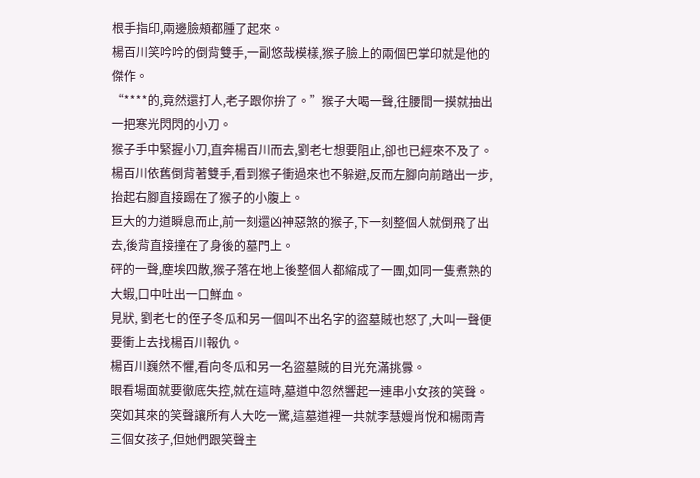根手指印,兩邊臉頰都腫了起來。
楊百川笑吟吟的倒背雙手,一副悠哉模樣,猴子臉上的兩個巴掌印就是他的傑作。
“****的,竟然還打人,老子跟你拚了。”猴子大喝一聲,往腰間一摸就抽出一把寒光閃閃的小刀。
猴子手中緊握小刀,直奔楊百川而去,劉老七想要阻止,卻也已經來不及了。
楊百川依舊倒背著雙手,看到猴子衝過來也不躲避,反而左腳向前踏出一步,抬起右腳直接踢在了猴子的小腹上。
巨大的力道瞬息而止,前一刻還凶神惡煞的猴子,下一刻整個人就倒飛了出去,後背直接撞在了身後的墓門上。
砰的一聲,塵埃四散,猴子落在地上後整個人都縮成了一團,如同一隻煮熟的大蝦,口中吐出一口鮮血。
見狀, 劉老七的侄子冬瓜和另一個叫不出名字的盜墓賊也怒了,大叫一聲便要衝上去找楊百川報仇。
楊百川巍然不懼,看向冬瓜和另一名盜墓賊的目光充滿挑釁。
眼看場面就要徹底失控,就在這時,墓道中忽然響起一連串小女孩的笑聲。
突如其來的笑聲讓所有人大吃一驚,這墓道裡一共就李慧嫚肖悅和楊雨青三個女孩子,但她們跟笑聲主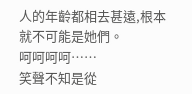人的年齡都相去甚遠,根本就不可能是她們。
呵呵呵呵……
笑聲不知是從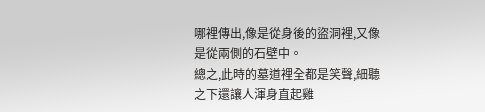哪裡傳出,像是從身後的盜洞裡,又像是從兩側的石壁中。
總之,此時的墓道裡全都是笑聲,細聽之下還讓人渾身直起雞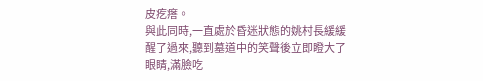皮疙瘩。
與此同時,一直處於昏迷狀態的姚村長緩緩醒了過來,聽到墓道中的笑聲後立即瞪大了眼睛,滿臉吃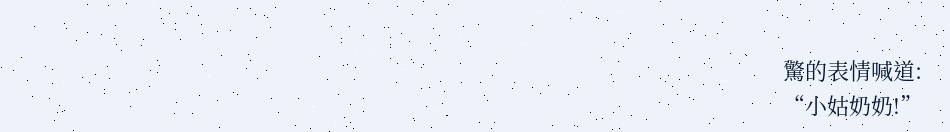驚的表情喊道:
“小姑奶奶!”